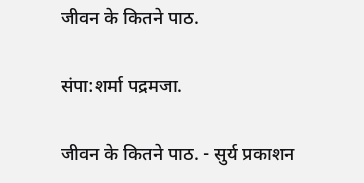जीवन के कितने पाठ.

संपा:शर्मा पद्रमजा.

जीवन के कितने पाठ. - सुर्य प्रकाशन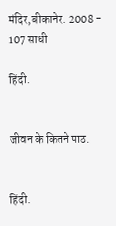मंदिर,बीकानेर. 2008 - 107 साधी

हिंदी.


जीवन के कितने पाठ.


हिंदी.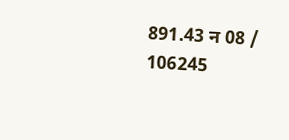891.43 न 08 / 106245